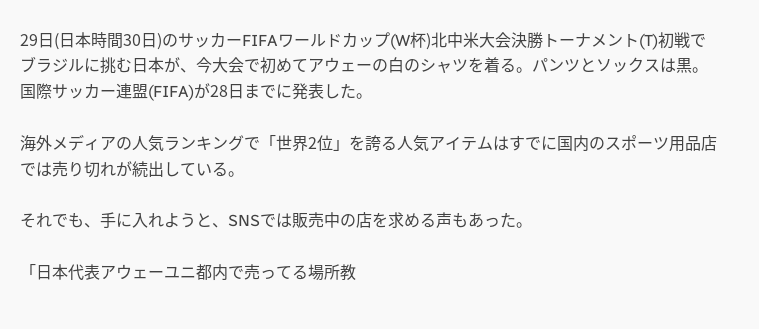29日(日本時間30日)のサッカーFIFAワールドカップ(W杯)北中米大会決勝トーナメント(T)初戦でブラジルに挑む日本が、今大会で初めてアウェーの白のシャツを着る。パンツとソックスは黒。国際サッカー連盟(FIFA)が28日までに発表した。

海外メディアの人気ランキングで「世界2位」を誇る人気アイテムはすでに国内のスポーツ用品店では売り切れが続出している。

それでも、手に入れようと、SNSでは販売中の店を求める声もあった。

「日本代表アウェーユニ都内で売ってる場所教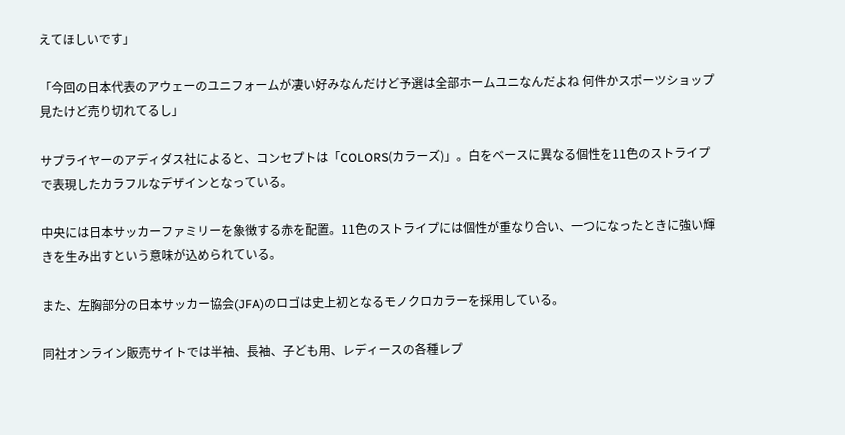えてほしいです」

「今回の日本代表のアウェーのユニフォームが凄い好みなんだけど予選は全部ホームユニなんだよね 何件かスポーツショップ見たけど売り切れてるし」

サプライヤーのアディダス社によると、コンセプトは「COLORS(カラーズ)」。白をベースに異なる個性を11色のストライプで表現したカラフルなデザインとなっている。

中央には日本サッカーファミリーを象徴する赤を配置。11色のストライプには個性が重なり合い、一つになったときに強い輝きを生み出すという意味が込められている。

また、左胸部分の日本サッカー協会(JFA)のロゴは史上初となるモノクロカラーを採用している。

同社オンライン販売サイトでは半袖、長袖、子ども用、レディースの各種レプ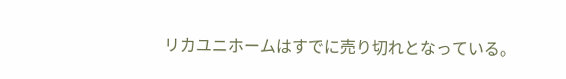リカユニホームはすでに売り切れとなっている。